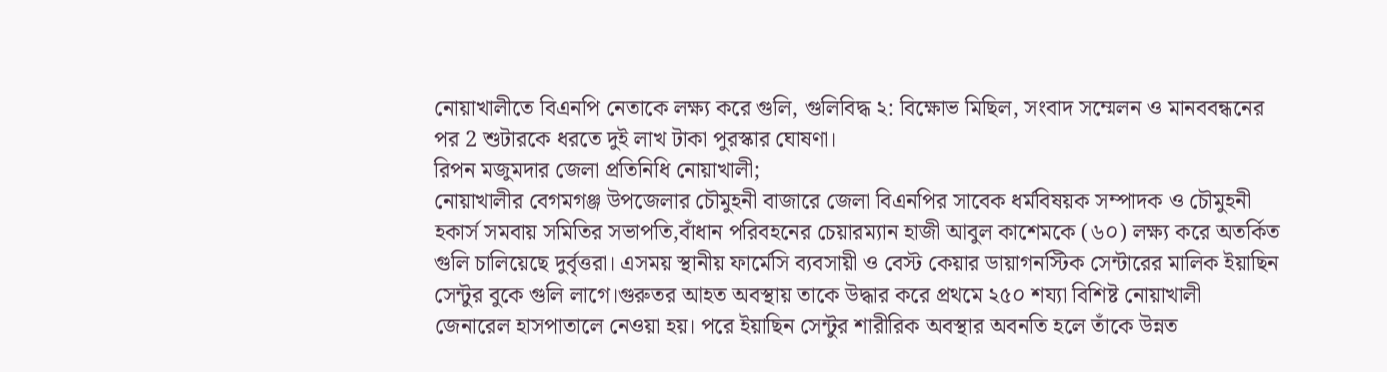নোয়াখালীতে বিএনপি নেতাকে লক্ষ্য করে গুলি, গুলিবিদ্ধ ২: বিক্ষোভ মিছিল, সংবাদ সম্মেলন ও মানববন্ধনের পর 2 শুটারকে ধরতে দুই লাখ টাকা পুরস্কার ঘোষণা।
রিপন মজুমদার জেলা প্রতিনিধি নোয়াখালী;
নোয়াখালীর বেগমগঞ্জ উপজেলার চৌমুহনী বাজারে জেলা বিএনপির সাবেক ধর্মবিষয়ক সম্পাদক ও চৌমুহনী হকার্স সমবায় সমিতির সভাপতি,বাঁধান পরিবহনের চেয়ারম্যান হাজী আবুল কাশেমকে (৬০) লক্ষ্য করে অতর্কিত গুলি চালিয়েছে দুর্বৃত্তরা। এসময় স্থানীয় ফার্মেসি ব্যবসায়ী ও বেস্ট কেয়ার ডায়াগনস্টিক সেন্টারের মালিক ইয়াছিন সেন্টুর বুকে গুলি লাগে।গুরুতর আহত অবস্থায় তাকে উদ্ধার করে প্রথমে ২৫০ শয্যা বিশিষ্ট নোয়াখালী জেনারেল হাসপাতালে নেওয়া হয়। পরে ইয়াছিন সেন্টুর শারীরিক অবস্থার অবনতি হলে তাঁকে উন্নত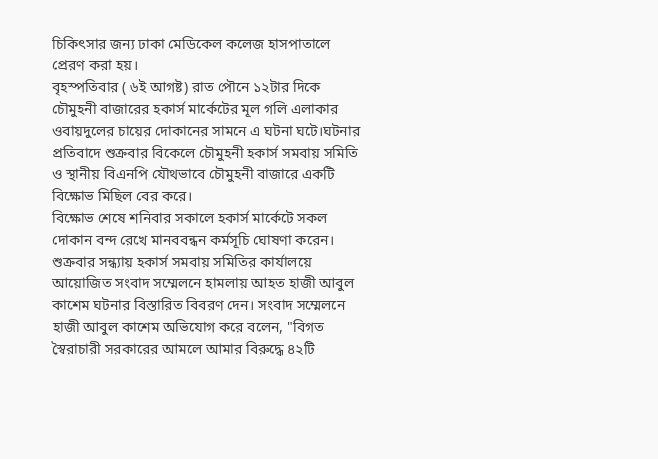চিকিৎসার জন্য ঢাকা মেডিকেল কলেজ হাসপাতালে প্রেরণ করা হয়।
বৃহস্পতিবার ( ৬ই আগষ্ট) রাত পৌনে ১২টার দিকে চৌমুহনী বাজারের হকার্স মার্কেটের মূল গলি এলাকার ওবায়দুলের চায়ের দোকানের সামনে এ ঘটনা ঘটে।ঘটনার প্রতিবাদে শুক্রবার বিকেলে চৌমুহনী হকার্স সমবায় সমিতি ও স্থানীয় বিএনপি যৌথভাবে চৌমুহনী বাজারে একটি বিক্ষোভ মিছিল বের করে।
বিক্ষোভ শেষে শনিবার সকালে হকার্স মার্কেটে সকল দোকান বন্দ রেখে মানববন্ধন কর্মসূচি ঘোষণা করেন।
শুক্রবার সন্ধ্যায় হকার্স সমবায় সমিতির কার্যালয়ে আয়োজিত সংবাদ সম্মেলনে হামলায় আহত হাজী আবুল কাশেম ঘটনার বিস্তারিত বিবরণ দেন। সংবাদ সম্মেলনে হাজী আবুল কাশেম অভিযোগ করে বলেন, "বিগত স্বৈরাচারী সরকারের আমলে আমার বিরুদ্ধে ৪২টি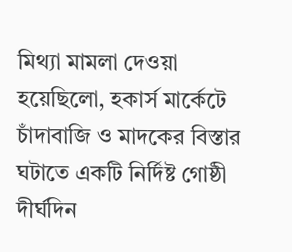মিথ্যা মামলা দেওয়া হয়েছিলো, হকার্স মার্কেটে চাঁদাবাজি ও মাদকের বিস্তার ঘটাতে একটি নির্দিষ্ট গোষ্ঠী দীর্ঘদিন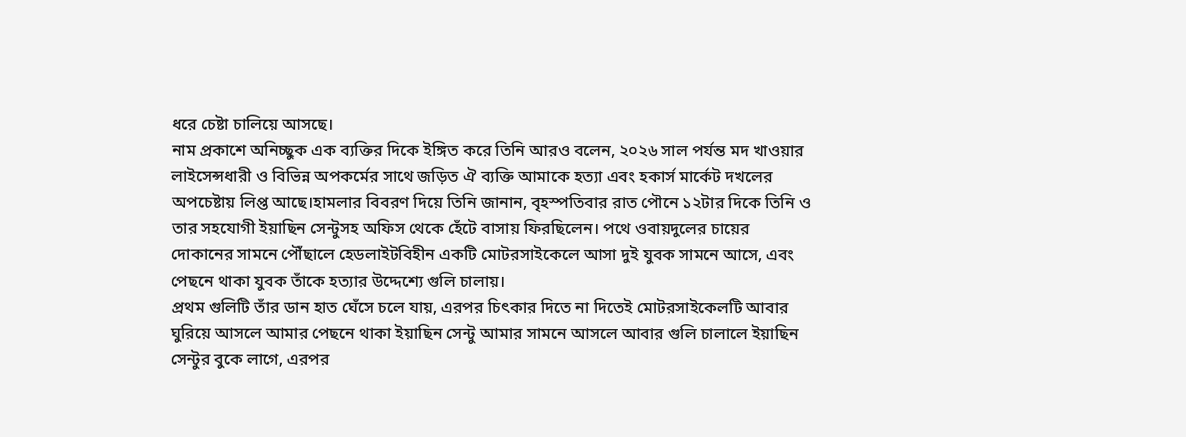ধরে চেষ্টা চালিয়ে আসছে।
নাম প্রকাশে অনিচ্ছুক এক ব্যক্তির দিকে ইঙ্গিত করে তিনি আরও বলেন, ২০২৬ সাল পর্যন্ত মদ খাওয়ার লাইসেন্সধারী ও বিভিন্ন অপকর্মের সাথে জড়িত ঐ ব্যক্তি আমাকে হত্যা এবং হকার্স মার্কেট দখলের অপচেষ্টায় লিপ্ত আছে।হামলার বিবরণ দিয়ে তিনি জানান, বৃহস্পতিবার রাত পৌনে ১২টার দিকে তিনি ও তার সহযোগী ইয়াছিন সেন্টুসহ অফিস থেকে হেঁটে বাসায় ফিরছিলেন। পথে ওবায়দুলের চায়ের দোকানের সামনে পৌঁছালে হেডলাইটবিহীন একটি মোটরসাইকেলে আসা দুই যুবক সামনে আসে, এবং পেছনে থাকা যুবক তাঁকে হত্যার উদ্দেশ্যে গুলি চালায়।
প্রথম গুলিটি তাঁর ডান হাত ঘেঁসে চলে যায়, এরপর চিৎকার দিতে না দিতেই মোটরসাইকেলটি আবার ঘুরিয়ে আসলে আমার পেছনে থাকা ইয়াছিন সেন্টু আমার সামনে আসলে আবার গুলি চালালে ইয়াছিন সেন্টুর বুকে লাগে, এরপর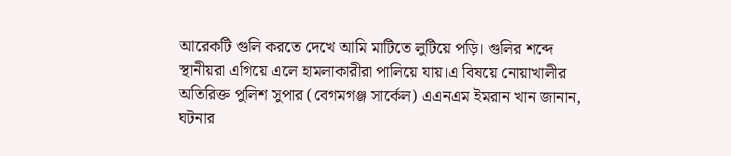আরেকটি গুলি করতে দেখে আমি মাটিতে লুটিয়ে পড়ি। গুলির শব্দে স্থানীয়রা এগিয়ে এলে হামলাকারীরা পালিয়ে যায়।এ বিষয়ে নোয়াখালীর অতিরিক্ত পুলিশ সুপার (বেগমগঞ্জ সার্কেল) এএনএম ইমরান খান জানান, ঘটনার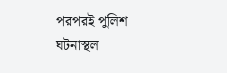পরপরই পুলিশ ঘটনাস্থল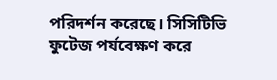পরিদর্শন করেছে। সিসিটিভি ফুটেজ পর্যবেক্ষণ করে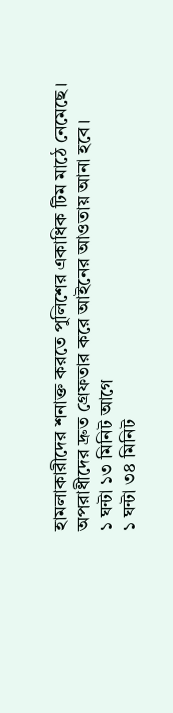হামলাকারীদের শনাক্ত করতে পুলিশের একাধিক টিম মাঠে নেমেছে। অপরাধীদের দ্রুত গ্রেফতার করে আইনের আওতায় আনা হবে।
১ ঘন্টা ১৩ মিনিট আগে
১ ঘন্টা ৩৪ মিনিট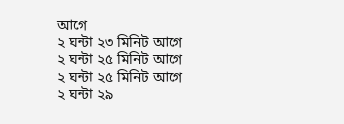আগে
২ ঘন্টা ২৩ মিনিট আগে
২ ঘন্টা ২৫ মিনিট আগে
২ ঘন্টা ২৫ মিনিট আগে
২ ঘন্টা ২৯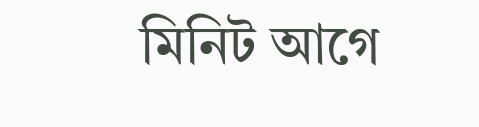মিনিট আগে